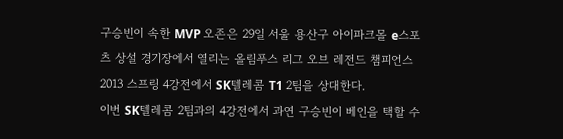구승빈이 속한 MVP 오존은 29일 서울 용산구 아이파크몰 e스포츠 상설 경기장에서 열리는 올림푸스 리그 오브 레전드 챔피언스 2013 스프링 4강전에서 SK텔레콤 T1 2팀을 상대한다.
이번 SK텔레콤 2팀과의 4강전에서 과연 구승빈이 베인을 택할 수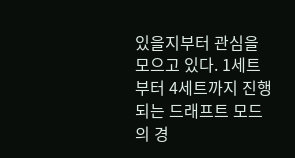있을지부터 관심을 모으고 있다. 1세트부터 4세트까지 진행되는 드래프트 모드의 경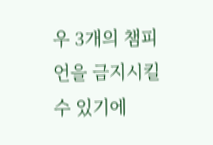우 3개의 챔피언을 금지시킬 수 있기에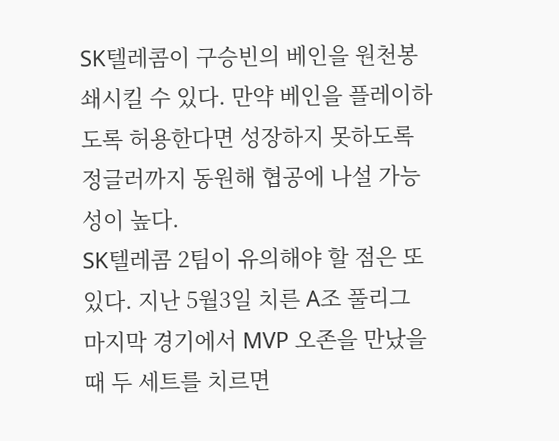SK텔레콤이 구승빈의 베인을 원천봉쇄시킬 수 있다. 만약 베인을 플레이하도록 허용한다면 성장하지 못하도록 정글러까지 동원해 협공에 나설 가능성이 높다.
SK텔레콤 2팀이 유의해야 할 점은 또 있다. 지난 5월3일 치른 A조 풀리그 마지막 경기에서 MVP 오존을 만났을 때 두 세트를 치르면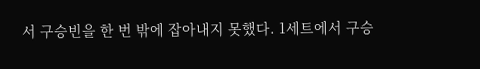서 구승빈을 한 번 밖에 잡아내지 못했다. 1세트에서 구승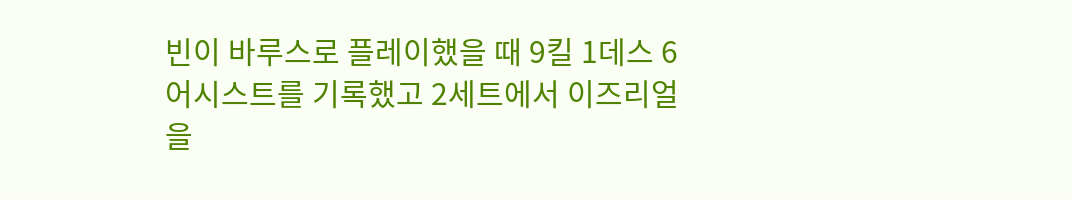빈이 바루스로 플레이했을 때 9킬 1데스 6어시스트를 기록했고 2세트에서 이즈리얼을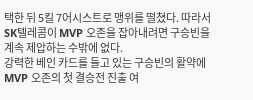택한 뒤 5킬 7어시스트로 맹위를 떨쳤다. 따라서 SK텔레콤이 MVP 오존을 잡아내려면 구승빈을 계속 제압하는 수밖에 없다.
강력한 베인 카드를 들고 있는 구승빈의 활약에 MVP 오존의 첫 결승전 진출 여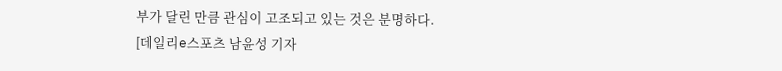부가 달린 만큼 관심이 고조되고 있는 것은 분명하다.
[데일리e스포츠 남윤성 기자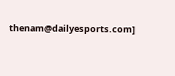thenam@dailyesports.com]